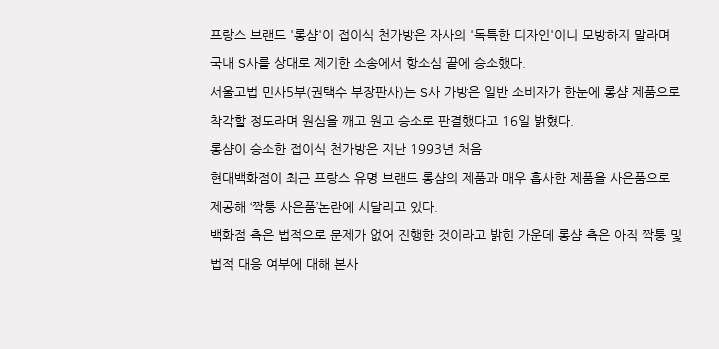프랑스 브랜드 '롱샴'이 접이식 천가방은 자사의 '독특한 디자인'이니 모방하지 말라며 국내 S사를 상대로 제기한 소송에서 항소심 끝에 승소했다.
서울고법 민사5부(권택수 부장판사)는 S사 가방은 일반 소비자가 한눈에 롱샴 제품으로 착각할 정도라며 원심을 깨고 원고 승소로 판결했다고 16일 밝혔다.
롱샴이 승소한 접이식 천가방은 지난 1993년 처음
현대백화점이 최근 프랑스 유명 브랜드 롱샴의 제품과 매우 흡사한 제품을 사은품으로 제공해 ‘짝퉁 사은품’논란에 시달리고 있다.
백화점 측은 법적으로 문제가 없어 진행한 것이라고 밝힌 가운데 롱샴 측은 아직 짝퉁 및 법적 대응 여부에 대해 본사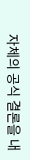자체의 공식 결론을 내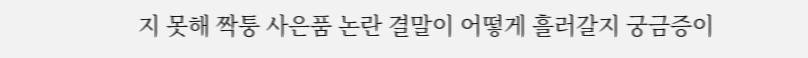지 못해 짝퉁 사은품 논란 결말이 어떻게 흘러갈지 궁금증이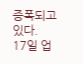증폭되고 있다.
17일 업